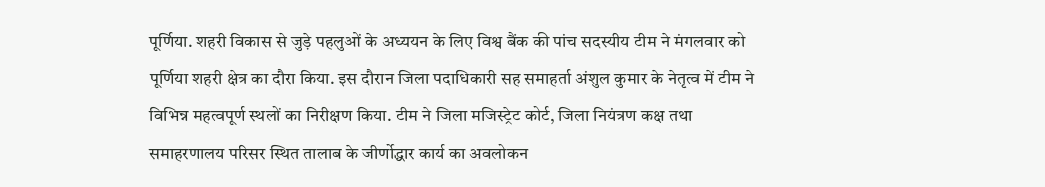पूर्णिया. शहरी विकास से जुड़े पहलुओं के अध्ययन के लिए विश्व बैंक की पांच सदस्यीय टीम ने मंगलवार को पूर्णिया शहरी क्षेत्र का दौरा किया. इस दौरान जिला पदाधिकारी सह समाहर्ता अंशुल कुमार के नेतृत्व में टीम ने विभिन्न महत्वपूर्ण स्थलों का निरीक्षण किया. टीम ने जिला मजिस्ट्रेट कोर्ट, जिला नियंत्रण कक्ष तथा समाहरणालय परिसर स्थित तालाब के जीर्णोद्धार कार्य का अवलोकन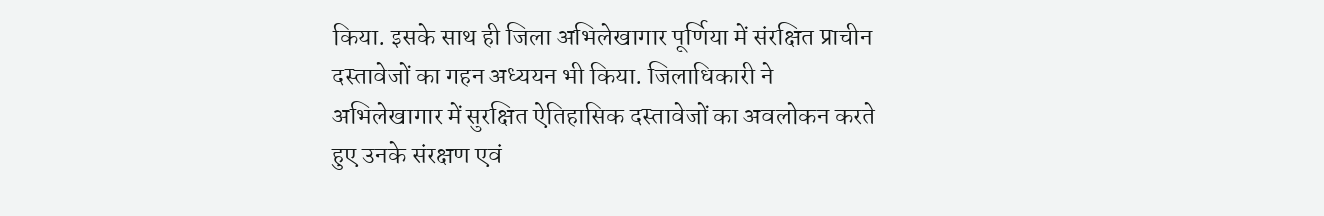किया. इसके साथ ही जिला अभिलेखागार पूर्णिया में संरक्षित प्राचीन दस्तावेजों का गहन अध्ययन भी किया. जिलाधिकारी ने अभिलेखागार में सुरक्षित ऐतिहासिक दस्तावेजों का अवलोकन करते हुए उनके संरक्षण एवं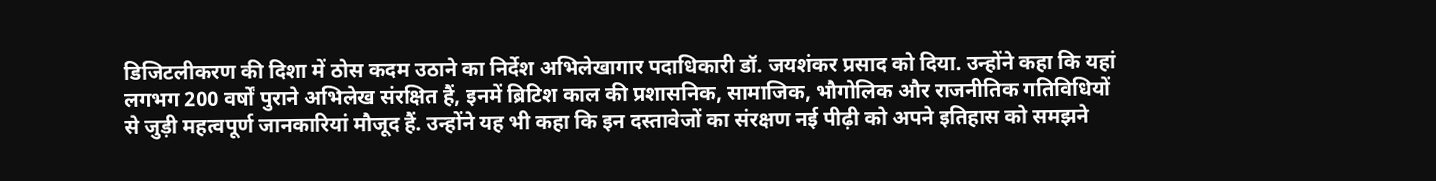डिजिटलीकरण की दिशा में ठोस कदम उठाने का निर्देश अभिलेखागार पदाधिकारी डॉ. जयशंकर प्रसाद को दिया. उन्होंने कहा कि यहां लगभग 200 वर्षों पुराने अभिलेख संरक्षित हैं, इनमें ब्रिटिश काल की प्रशासनिक, सामाजिक, भौगोलिक और राजनीतिक गतिविधियों से जुड़ी महत्वपूर्ण जानकारियां मौजूद हैं. उन्होंने यह भी कहा कि इन दस्तावेजों का संरक्षण नई पीढ़ी को अपने इतिहास को समझने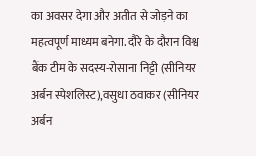का अवसर देगा और अतीत से जोड़ने का महत्वपूर्ण माध्यम बनेगा. दौरे के दौरान विश्व बैंक टीम के सदस्य-रोसाना निट्टी (सीनियर अर्बन स्पेशलिस्ट),वसुधा ठवाकर (सीनियर अर्बन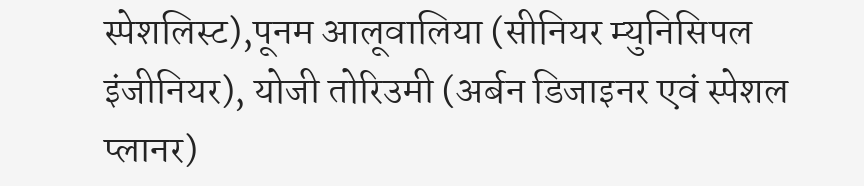स्पेशलिस्ट),पूनम आलूवालिया (सीनियर म्युनिसिपल इंजीनियर), योजी तोरिउमी (अर्बन डिजाइनर एवं स्पेशल प्लानर)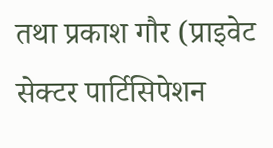तथा प्रकाश गौर (प्राइवेट सेक्टर पार्टिसिपेशन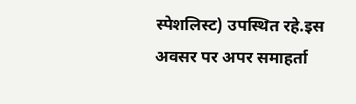स्पेशलिस्ट) उपस्थित रहे.इस अवसर पर अपर समाहर्ता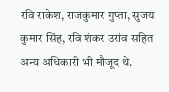रवि राकेश, राजकुमार गुप्ता, सुजय कुमार सिंह, रवि शंकर उरांव सहित अन्य अधिकारी भी मौजूद थे.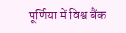पूर्णिया में विश्व बैंक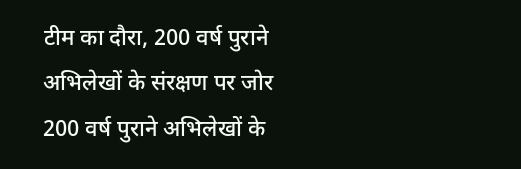टीम का दौरा, 200 वर्ष पुराने अभिलेखों के संरक्षण पर जोर
200 वर्ष पुराने अभिलेखों के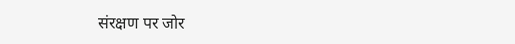संरक्षण पर जोर